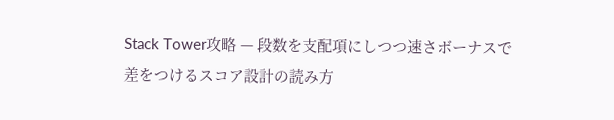Stack Tower攻略 — 段数を支配項にしつつ速さボーナスで差をつけるスコア設計の読み方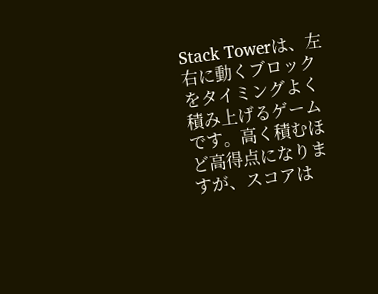Stack Towerは、左右に動くブロックをタイミングよく積み上げるゲームです。高く積むほど高得点になりますが、スコアは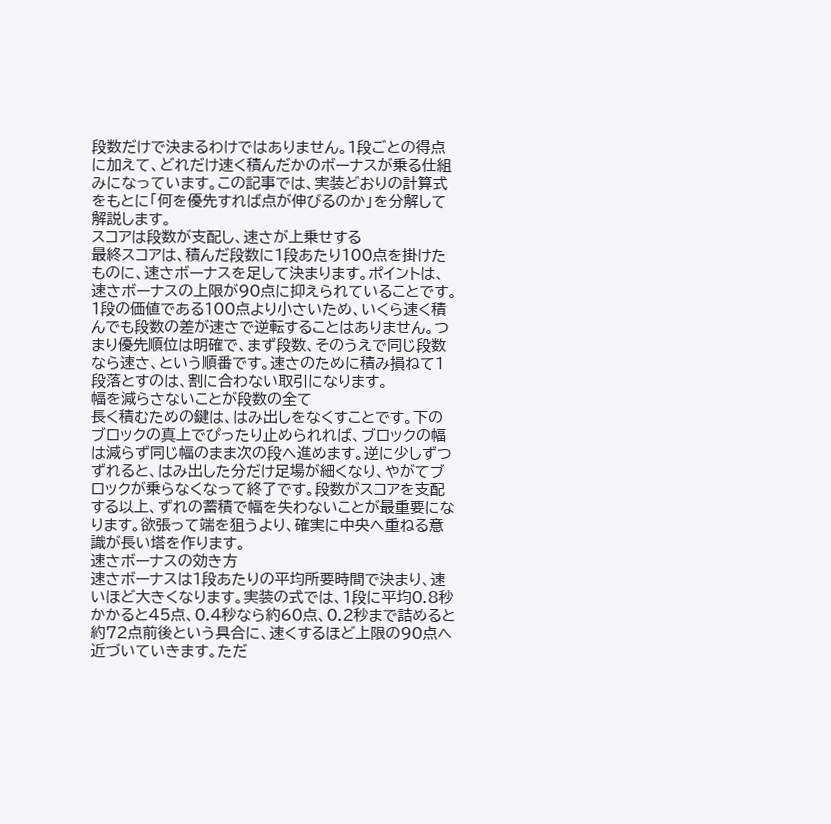段数だけで決まるわけではありません。1段ごとの得点に加えて、どれだけ速く積んだかのボーナスが乗る仕組みになっています。この記事では、実装どおりの計算式をもとに「何を優先すれば点が伸びるのか」を分解して解説します。
スコアは段数が支配し、速さが上乗せする
最終スコアは、積んだ段数に1段あたり100点を掛けたものに、速さボーナスを足して決まります。ポイントは、速さボーナスの上限が90点に抑えられていることです。1段の価値である100点より小さいため、いくら速く積んでも段数の差が速さで逆転することはありません。つまり優先順位は明確で、まず段数、そのうえで同じ段数なら速さ、という順番です。速さのために積み損ねて1段落とすのは、割に合わない取引になります。
幅を減らさないことが段数の全て
長く積むための鍵は、はみ出しをなくすことです。下のブロックの真上でぴったり止められれば、ブロックの幅は減らず同じ幅のまま次の段へ進めます。逆に少しずつずれると、はみ出した分だけ足場が細くなり、やがてブロックが乗らなくなって終了です。段数がスコアを支配する以上、ずれの蓄積で幅を失わないことが最重要になります。欲張って端を狙うより、確実に中央へ重ねる意識が長い塔を作ります。
速さボーナスの効き方
速さボーナスは1段あたりの平均所要時間で決まり、速いほど大きくなります。実装の式では、1段に平均0.8秒かかると45点、0.4秒なら約60点、0.2秒まで詰めると約72点前後という具合に、速くするほど上限の90点へ近づいていきます。ただ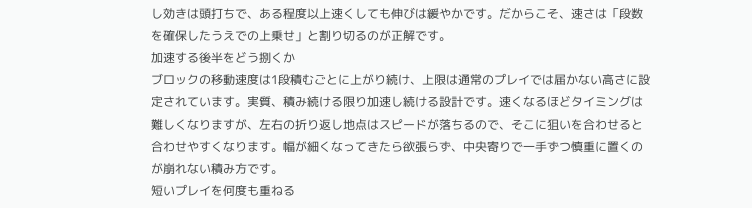し効きは頭打ちで、ある程度以上速くしても伸びは緩やかです。だからこそ、速さは「段数を確保したうえでの上乗せ」と割り切るのが正解です。
加速する後半をどう捌くか
ブロックの移動速度は1段積むごとに上がり続け、上限は通常のプレイでは届かない高さに設定されています。実質、積み続ける限り加速し続ける設計です。速くなるほどタイミングは難しくなりますが、左右の折り返し地点はスピードが落ちるので、そこに狙いを合わせると合わせやすくなります。幅が細くなってきたら欲張らず、中央寄りで一手ずつ慎重に置くのが崩れない積み方です。
短いプレイを何度も重ねる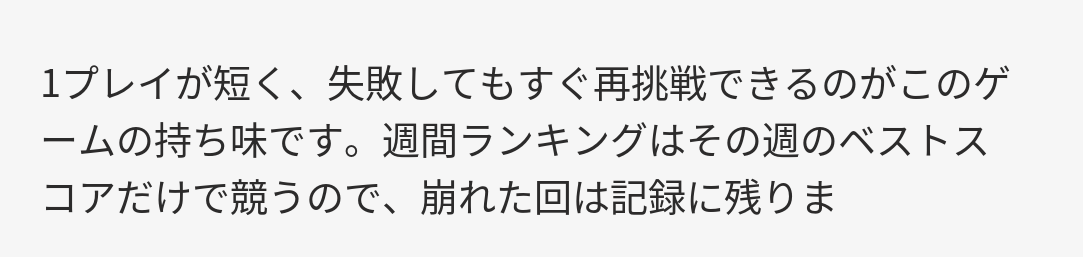1プレイが短く、失敗してもすぐ再挑戦できるのがこのゲームの持ち味です。週間ランキングはその週のベストスコアだけで競うので、崩れた回は記録に残りま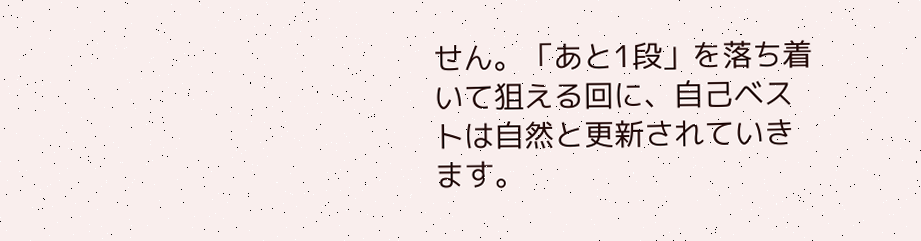せん。「あと1段」を落ち着いて狙える回に、自己ベストは自然と更新されていきます。